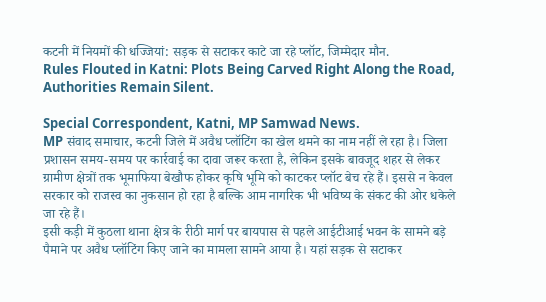कटनी में नियमों की धज्जियां: सड़क से सटाकर काटे जा रहे प्लॉट, जिम्मेदार मौन.
Rules Flouted in Katni: Plots Being Carved Right Along the Road, Authorities Remain Silent.

Special Correspondent, Katni, MP Samwad News.
MP संवाद समाचार, कटनी जिले में अवैध प्लॉटिंग का खेल थमने का नाम नहीं ले रहा है। जिला प्रशासन समय-समय पर कार्रवाई का दावा जरूर करता है, लेकिन इसके बावजूद शहर से लेकर ग्रामीण क्षेत्रों तक भूमाफिया बेखौफ होकर कृषि भूमि को काटकर प्लॉट बेच रहे हैं। इससे न केवल सरकार को राजस्व का नुकसान हो रहा है बल्कि आम नागरिक भी भविष्य के संकट की ओर धकेले जा रहे हैं।
इसी कड़ी में कुठला थाना क्षेत्र के रीठी मार्ग पर बायपास से पहले आईटीआई भवन के सामने बड़े पैमाने पर अवैध प्लॉटिंग किए जाने का मामला सामने आया है। यहां सड़क से सटाकर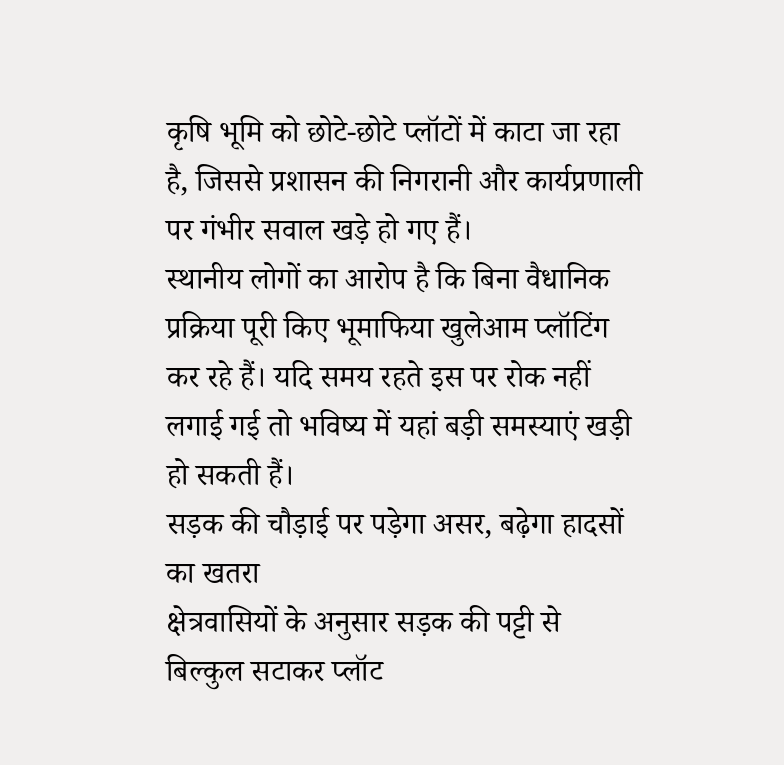कृषि भूमि को छोटे-छोटे प्लॉटों में काटा जा रहा है, जिससे प्रशासन की निगरानी और कार्यप्रणाली पर गंभीर सवाल खड़े हो गए हैं।
स्थानीय लोगों का आरोप है कि बिना वैधानिक प्रक्रिया पूरी किए भूमाफिया खुलेआम प्लॉटिंग कर रहे हैं। यदि समय रहते इस पर रोक नहीं लगाई गई तो भविष्य में यहां बड़ी समस्याएं खड़ी हो सकती हैं।
सड़क की चौड़ाई पर पड़ेगा असर, बढ़ेगा हादसों का खतरा
क्षेत्रवासियों के अनुसार सड़क की पट्टी से बिल्कुल सटाकर प्लॉट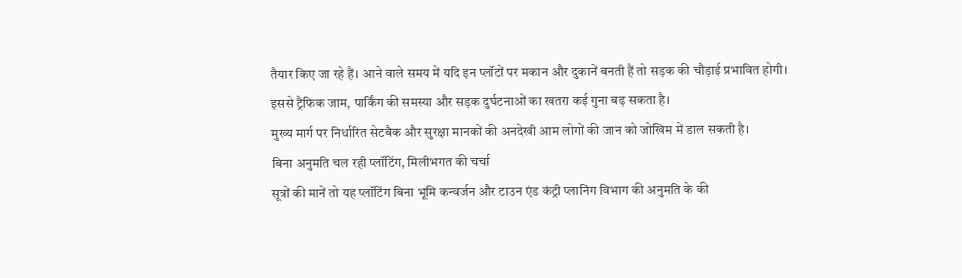तैयार किए जा रहे हैं। आने वाले समय में यदि इन प्लॉटों पर मकान और दुकानें बनती हैं तो सड़क की चौड़ाई प्रभावित होगी। इससे ट्रैफिक जाम, पार्किंग की समस्या और सड़क दुर्घटनाओं का खतरा कई गुना बढ़ सकता है।
मुख्य मार्ग पर निर्धारित सेटबैक और सुरक्षा मानकों की अनदेखी आम लोगों की जान को जोखिम में डाल सकती है।
बिना अनुमति चल रही प्लॉटिंग, मिलीभगत की चर्चा
सूत्रों की मानें तो यह प्लॉटिंग बिना भूमि कन्वर्जन और टाउन एंड कंट्री प्लानिंग विभाग की अनुमति के की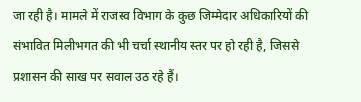जा रही है। मामले में राजस्व विभाग के कुछ जिम्मेदार अधिकारियों की संभावित मिलीभगत की भी चर्चा स्थानीय स्तर पर हो रही है, जिससे प्रशासन की साख पर सवाल उठ रहे हैं।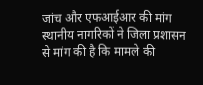जांच और एफआईआर की मांग
स्थानीय नागरिकों ने जिला प्रशासन से मांग की है कि मामले की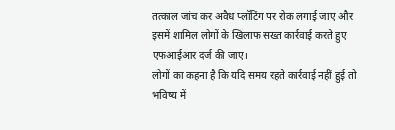तत्काल जांच कर अवैध प्लॉटिंग पर रोक लगाई जाए और इसमें शामिल लोगों के खिलाफ सख्त कार्रवाई करते हुए एफआईआर दर्ज की जाए।
लोगों का कहना है कि यदि समय रहते कार्रवाई नहीं हुई तो भविष्य में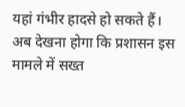यहां गंभीर हादसे हो सकते हैं।
अब देखना होगा कि प्रशासन इस मामले में सख्त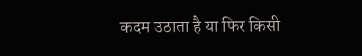कदम उठाता है या फिर किसी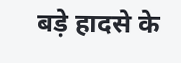बड़े हादसे के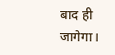बाद ही जागेगा।